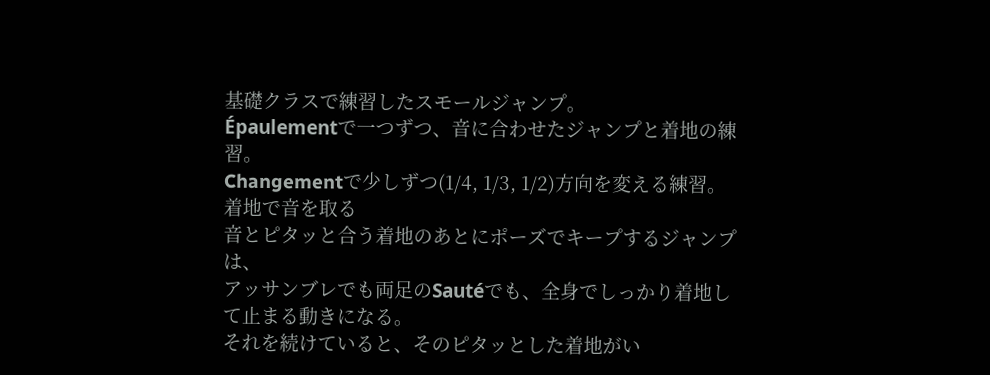基礎クラスで練習したスモールジャンプ。
Épaulementで一つずつ、音に合わせたジャンプと着地の練習。
Changementで少しずつ(1/4, 1/3, 1/2)方向を変える練習。
着地で音を取る
音とピタッと合う着地のあとにポーズでキープするジャンプは、
アッサンブレでも両足のSautéでも、全身でしっかり着地して止まる動きになる。
それを続けていると、そのピタッとした着地がい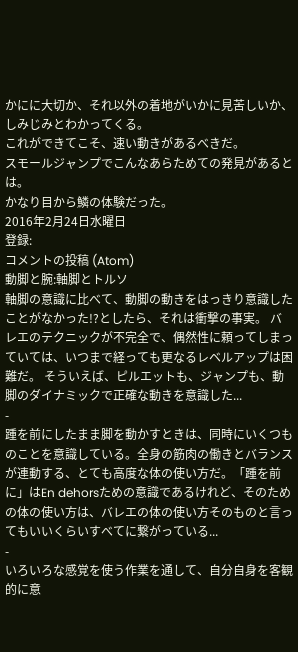かにに大切か、それ以外の着地がいかに見苦しいか、しみじみとわかってくる。
これができてこそ、速い動きがあるべきだ。
スモールジャンプでこんなあらためての発見があるとは。
かなり目から鱗の体験だった。
2016年2月24日水曜日
登録:
コメントの投稿 (Atom)
動脚と腕:軸脚とトルソ
軸脚の意識に比べて、動脚の動きをはっきり意識したことがなかった!?としたら、それは衝撃の事実。 バレエのテクニックが不完全で、偶然性に頼ってしまっていては、いつまで経っても更なるレベルアップは困難だ。 そういえば、ピルエットも、ジャンプも、動脚のダイナミックで正確な動きを意識した...
-
踵を前にしたまま脚を動かすときは、同時にいくつものことを意識している。全身の筋肉の働きとバランスが連動する、とても高度な体の使い方だ。「踵を前に」はEn dehorsための意識であるけれど、そのための体の使い方は、バレエの体の使い方そのものと言ってもいいくらいすべてに繋がっている...
-
いろいろな感覚を使う作業を通して、自分自身を客観的に意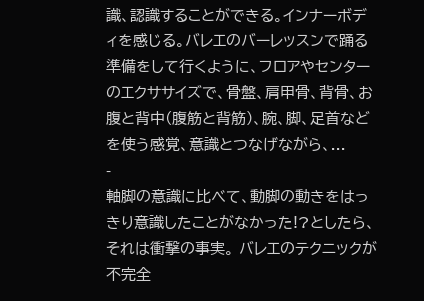識、認識することができる。インナーボディを感じる。バレエのバーレッスンで踊る準備をして行くように、フロアやセンターのエクササイズで、骨盤、肩甲骨、背骨、お腹と背中(腹筋と背筋)、腕、脚、足首などを使う感覚、意識とつなげながら、...
-
軸脚の意識に比べて、動脚の動きをはっきり意識したことがなかった!?としたら、それは衝撃の事実。 バレエのテクニックが不完全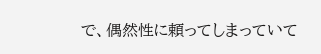で、偶然性に頼ってしまっていて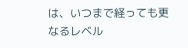は、いつまで経っても更なるレベル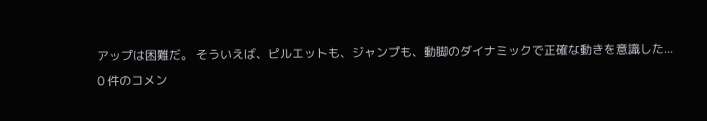アップは困難だ。 そういえば、ピルエットも、ジャンプも、動脚のダイナミックで正確な動きを意識した...
0 件のコメン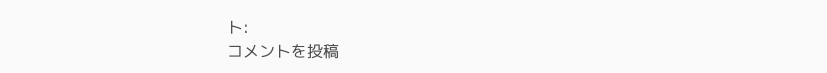ト:
コメントを投稿